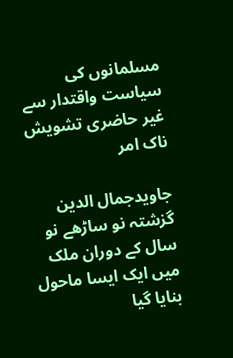مسلمانوں کی سیاست واقتدار سے غیر حاضری تشویش ناک امر

جاویدجمال الدین
گزشتہ نو ساڑھے نو سال کے دوران ملک میں ایک ایسا ماحول بنایا گیا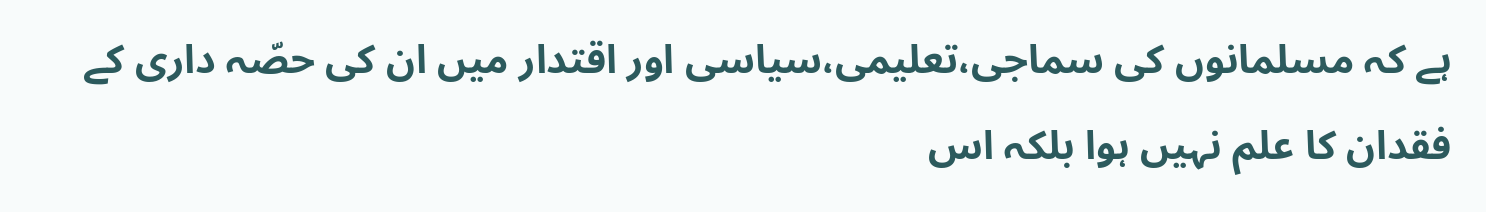ہے کہ مسلمانوں کی سماجی،تعلیمی،سیاسی اور اقتدار میں ان کی حصّہ داری کے فقدان کا علم نہیں ہوا بلکہ اس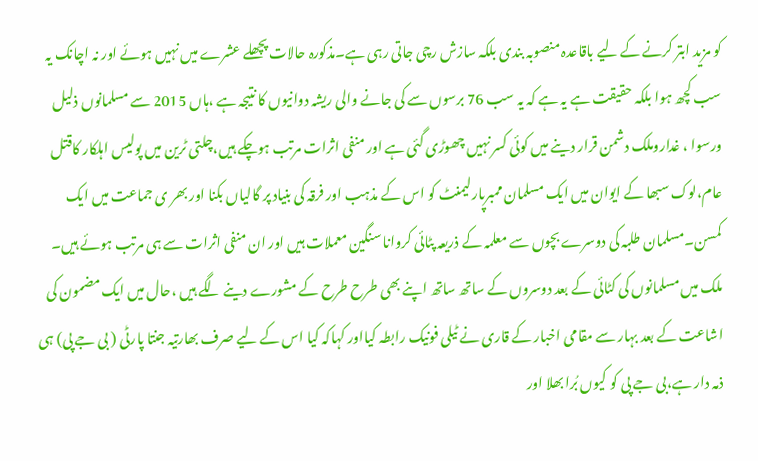کو مزید ابتر کرنے کے لیے باقاعدہ منصوبہ بندی بلکہ سازش رچی جاتی رہی ہے۔مذکورہ حالات پچھلے عشرے میں نہیں ہوئے اور نہ اچانک یہ سب کچھ ہوا بلکہ حقیقت ہے یہ ہے کہ یہ سب 76 برسوں سے کی جانے والی ریشہ دوانیوں کا نتیجہ ہے ،ہاں 2015 سے مسلمانوں ذلیل ورسوا ، غداروملک دشمن قرار دینے میں کوئی کسر نہیں چھوڑی گئی ہے اور منفی اثرات مرتب ہوچکے ہیں،چلتی ٹرین میں پولیس اہلکار کاقتل عام،لوک سبھا کے ایوان میں ایک مسلمان ممبرپارلیمنٹ کو اس کے مذہب اور فرقہ کی بنیاد پر گالیاں بکنا اور بھر ی جماعت میں ایک کمسن۔مسلمان طلبہ کی دوسرے بچوں سے معلمہ کے ذریعہ پٹائی کروانا سنگین معملات ہیں اور ان منفی اثرات سے ہی مرتب ہوئے ہیں۔
ملک میں مسلمانوں کی کٹائی کے بعد دوسروں کے ساتھ ساتھ اپنے بھی طرح طرح کے مشورے دینے لگے ہیں ،حال میں ایک مضمون کی اشاعت کے بعد بہار سے مقامی اخبار کے قاری نے ٹیلی فونیک رابطہ کیااور کہاکہ کیا اس کے لیے صرف بھارتیہ جنتا پارٹی ( بی جے پی) ہی ذمہ دار ہے،بی جے پی کو کیوں بُرا بھلا اور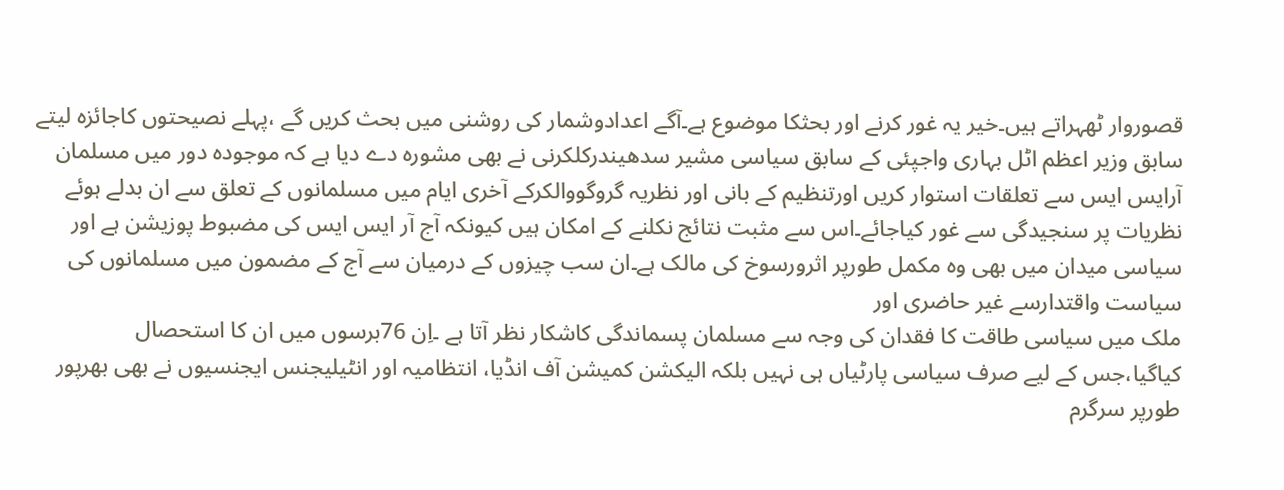قصوروار ٹھہراتے ہیں۔خیر یہ غور کرنے اور بحثکا موضوع ہے۔آگے اعدادوشمار کی روشنی میں بحث کریں گے ،پہلے نصیحتوں کاجائزہ لیتے سابق وزیر اعظم اٹل بہاری واجپئی کے سابق سیاسی مشیر سدھیندرکلکرنی نے بھی مشورہ دے دیا ہے کہ موجودہ دور میں مسلمان آرایس ایس سے تعلقات استوار کریں اورتنظیم کے بانی اور نظریہ گروگووالکرکے آخری ایام میں مسلمانوں کے تعلق سے ان بدلے ہوئے نظریات پر سنجیدگی سے غور کیاجائے۔اس سے مثبت نتائج نکلنے کے امکان ہیں کیونکہ آج آر ایس ایس کی مضبوط پوزیشن ہے اور سیاسی میدان میں بھی وہ مکمل طورپر اثرورسوخ کی مالک ہے۔ان سب چیزوں کے درمیان سے آج کے مضمون میں مسلمانوں کی سیاست واقتدارسے غیر حاضری اور
ملک میں سیاسی طاقت کا فقدان کی وجہ سے مسلمان پسماندگی کاشکار نظر آتا ہے ۔اِن 76برسوں میں ان کا استحصال کیاگیا،جس کے لیے صرف سیاسی پارٹیاں ہی نہیں بلکہ الیکشن کمیشن آف انڈیا، انتظامیہ اور انٹیلیجنس ایجنسیوں نے بھی بھرپور طورپر سرگرم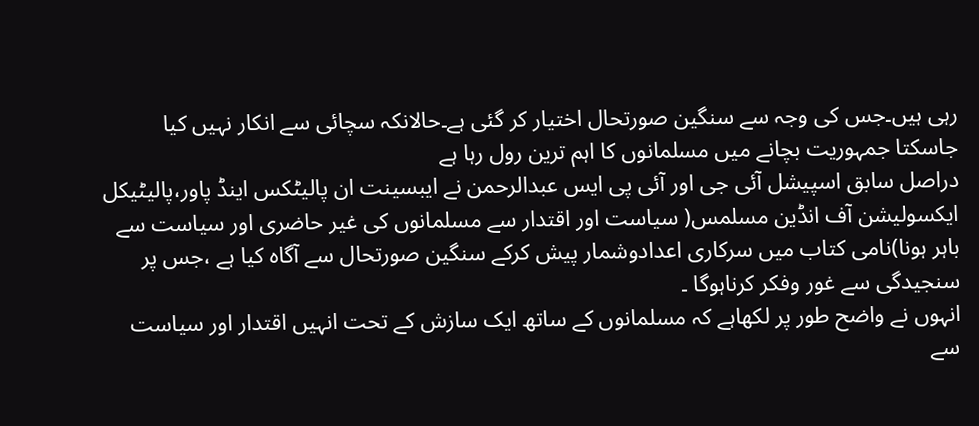رہی ہیں۔جس کی وجہ سے سنگین صورتحال اختیار کر گئی ہے۔حالانکہ سچائی سے انکار نہیں کیا جاسکتا جمہوریت بچانے میں مسلمانوں کا اہم ترین رول رہا ہے
دراصل سابق اسپیشل آئی جی اور آئی پی ایس عبدالرحمن نے ایبسینت ان پالیٹکس اینڈ پاور،پالیٹیکل ایکسولیشن آف انڈین مسلمس( سیاست اور اقتدار سے مسلمانوں کی غیر حاضری اور سیاست سے باہر ہونا)نامی کتاب میں سرکاری اعدادوشمار پیش کرکے سنگین صورتحال سے آگاہ کیا ہے ،جس پر سنجیدگی سے غور وفکر کرناہوگا ۔
انہوں نے واضح طور پر لکھاہے کہ مسلمانوں کے ساتھ ایک سازش کے تحت انہیں اقتدار اور سیاست سے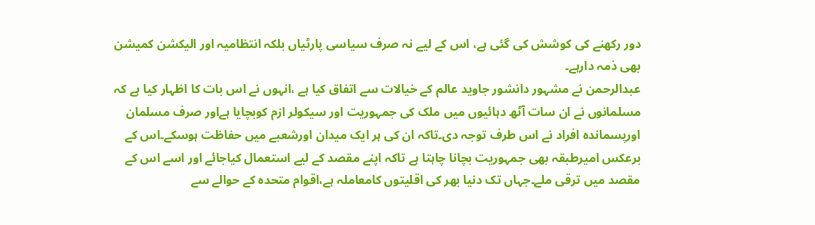دور رکھنے کی کوشش کی گئی ہے، اس کے لیے نہ صرف سیاسی پارٹیاں بلکہ انتظامیہ اور الیکشن کمیشن بھی ذمہ دارہے۔
عبدالرحمن نے مشہور دانشور جاوید عالم کے خیالات سے اتفاق کیا ہے ،انہوں نے اس بات کا اظہار کیا ہے کہ مسلمانوں نے ان سات آٹھ دہائیوں میں ملک کی جمہوریت اور سیکولر ازم کوبچایا ہےاور صرف مسلمان اورپسماندہ افراد نے اس طرف توجہ دی۔تاکہ ان کی ہر ایک میدان اورشعبے میں حفاظت ہوسکے۔اس کے برعکس امیرطبقہ بھی جمہوریت بچانا چاہتا ہے تاکہ اپنے مقصد کے لیے استعمال کیاجائے اور اسے اس کے مقصد میں ترقی ملے۔جہاں تک دنیا بھر کی اقلیتوں کامعاملہ ہے،اقوام متحدہ کے حوالے سے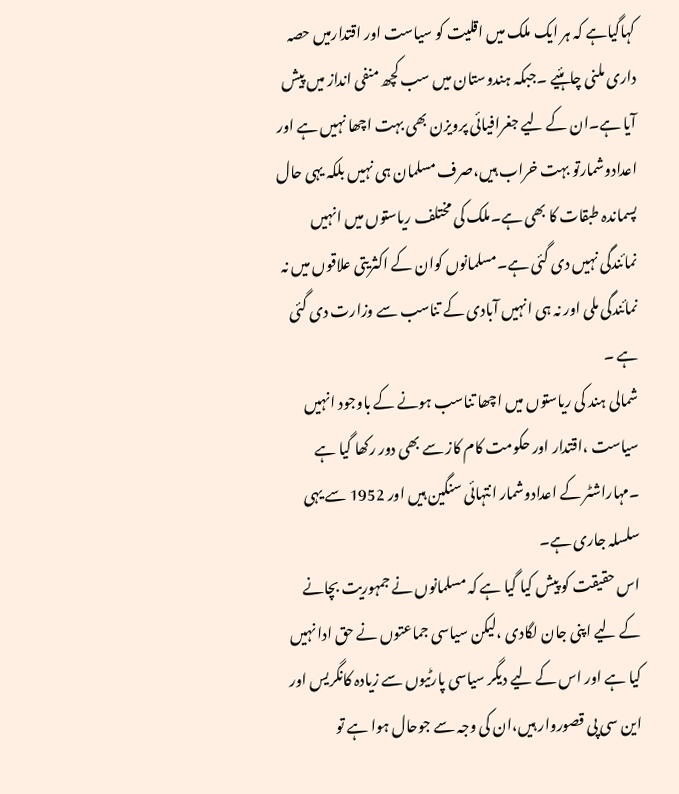کہاگیاہے کہ ہر ایک ملک میں اقلیت کو سیاست اور اقتدارمیں حصہ داری ملنی چاہئیے ۔جبکہ ہندوستان میں سب کچھ منفی انداز میں پیش آیا ہے۔ان کے لیے جغرافیائی پرویزن بھی بہت اچھا نہیں ہے اور اعدادوشمارتو بہت خراب ہیں،صرف مسلمان ہی نہیں بلکہ یہی حال پسماندہ طبقات کا بھی ہے۔ملک کی مختلف ریاستوں میں انہیں نمائندگی نہیں دی گئی ہے۔مسلمانوں کوان کے اکثریتی علاقوں میں نہ نمائندگی ملی اور نہ ہی انہیں آبادی کے تناسب سے وزارت دی گئی ہے ۔
شمالی ہند کی ریاستوں میں اچھا تناسب ہونے کے باوجود انہیں سیاست ،اقتدار اور حکومت کام کاز سے بھی دور رکھا گیا ہے ۔مہاراشٹر کے اعدادوشمار انتہائی سنگین ہیں اور 1952 سے یہی سلسلہ جاری ہے۔
اس حقیقت کو پیش کیا گیا ہے کہ مسلمانوں نے جمہوریت بچانے کے لیے اپنی جان لگادی ،لیکن سیاسی جماعتوں نے حق ادا نہیں کیا ہے اور اس کے لیے دیگر سیاسی پارٹیوں سے زیادہ کانگریس اور این سی پی قصوروار ہیں،ان کی وجہ سے جوحال ہوا ہے تو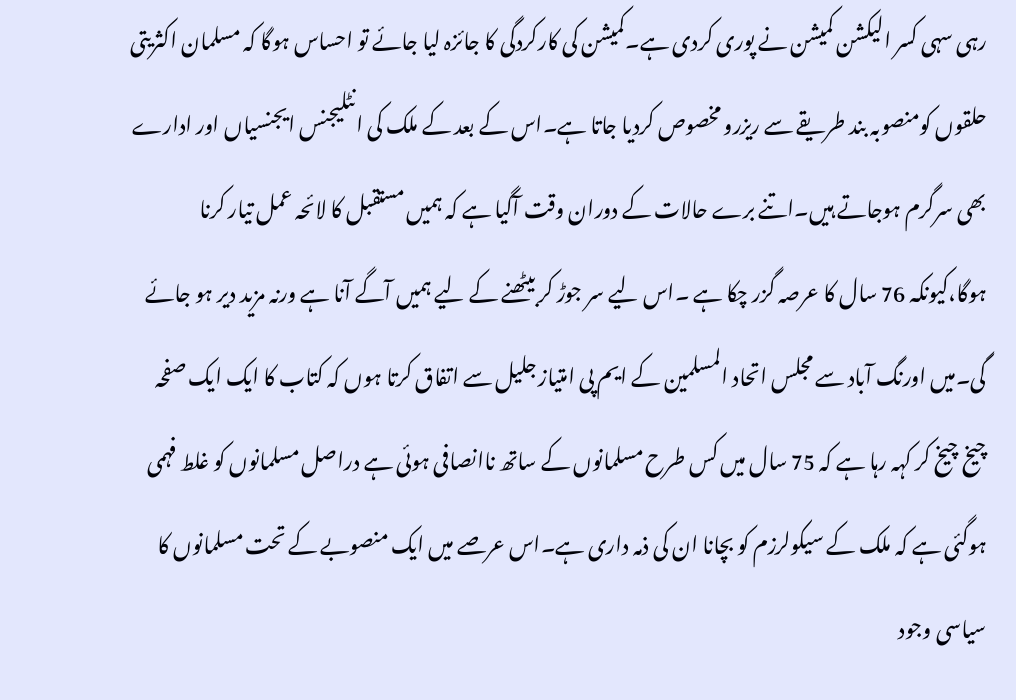رہی سہی کسر الیکشن کمیشن نے پوری کردی ہے۔کمیشن کی کارکردگی کا جائزہ لیا جائے تو احساس ہوگا کہ مسلمان اکثریتی حلقوں کومنصوبہ بند طریقے سے ریزرو مخصوص کردیا جاتا ہے۔اس کے بعد کے ملک کی انٹلیجنس ایجنسیاں اور ادارے بھی سرگرم ہوجاتے ہیں۔اتنے برے حالات کے دوران وقت آگیا ہے کہ ہمیں مستقبل کا لائحہ عمل تیار کرنا ہوگا،کیونکہ 76 سال کا عرصہ گزر چکا ہے ۔اس لیے سر جوڑ کر بیٹھنے کے لیے ہمیں آگے آنا ہے ورنہ مزید دیر ہو جائے گی۔میں اورنگ آباد سے مجلس اتحاد المسلمین کے ایم پی امتیاز جلیل سے اتفاق کرتا ہوں کہ کتاب کا ایک ایک صفحہ چیخ چیخ کر کہہ رہا ہے کہ 75 سال میں کس طرح مسلمانوں کے ساتھ ناانصافی ہوئی ہے دراصل مسلمانوں کو غلط فہمی ہوگئی ہے کہ ملک کے سیکولرزم کو بچانا ان کی ذمہ داری ہے۔اس عرصے میں ایک منصوبے کے تحت مسلمانوں کا سیاسی وجود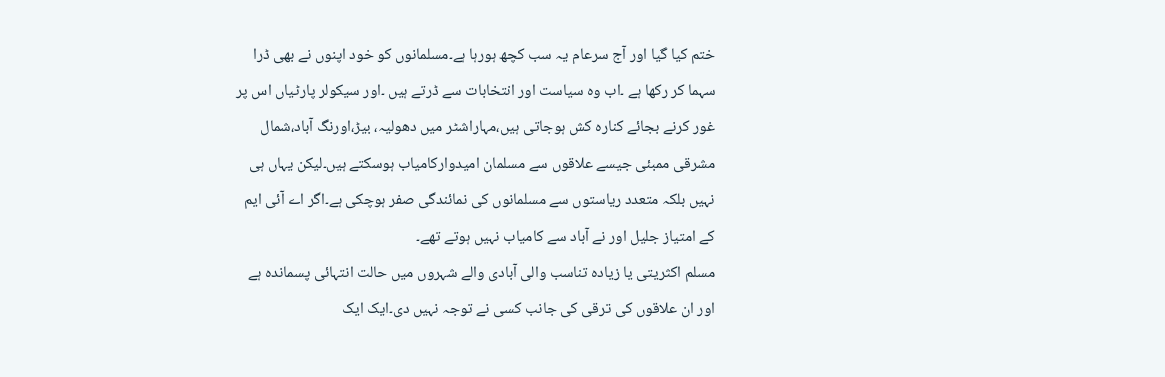ختم کیا گیا اور آج سرعام یہ سب کچھ ہورہا ہے۔مسلمانوں کو خود اپنوں نے بھی ڈرا سہما کر رکھا ہے ۔اب وہ سیاست اور انتخابات سے ڈرتے ہیں ۔اور سیکولر پارٹیاں اس پر غور کرنے بجائے کنارہ کش ہوجاتی ہیں،مہاراشٹر میں دھولیہ، بیڑ،اورنگ آباد،شمال مشرقی ممبئی جیسے علاقوں سے مسلمان امیدوارکامیاب ہوسکتے ہیں۔لیکن یہاں ہی نہیں بلکہ متعدد ریاستوں سے مسلمانوں کی نمائندگی صفر ہوچکی ہے۔اگر اے آئی ایم کے امتیاز جلیل اور نے آباد سے کامیاب نہیں ہوتے تھے۔
مسلم اکثریتی یا زیادہ تناسب والی آبادی والے شہروں میں حالت انتہائی پسماندہ ہے اور ان علاقوں کی ترقی کی جانب کسی نے توجہ نہیں دی۔ایک ایک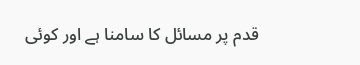قدم پر مسائل کا سامنا ہے اور کوئی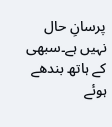پرسانِ حال نہیں ہے۔سبھی کے ہاتھ بندھے ہوئے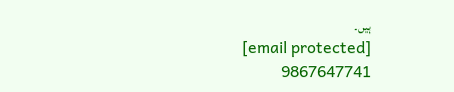ہیں۔
[email protected]
9867647741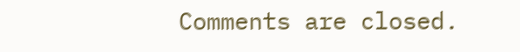Comments are closed.